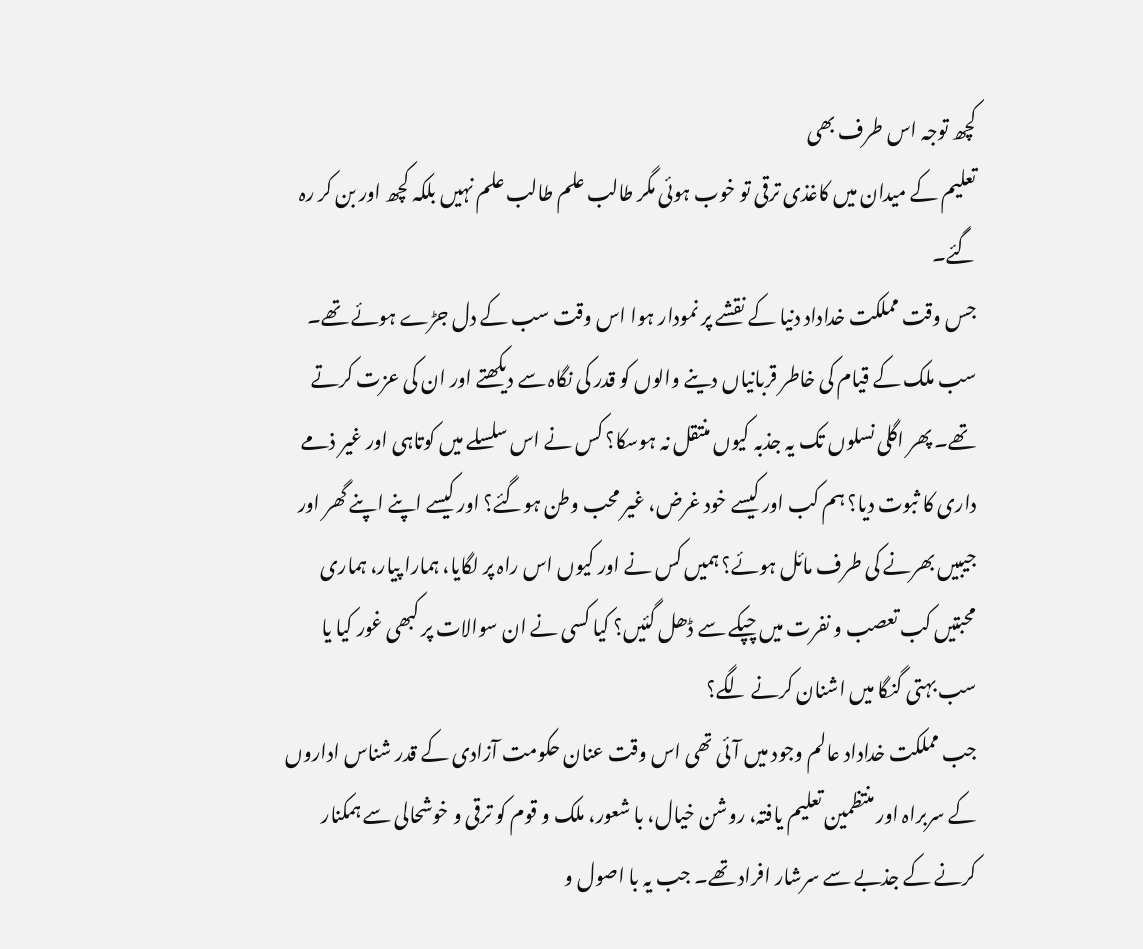کچھ توجہ اس طرف بھی
تعلیم کے میدان میں کاغذی ترقی تو خوب ہوئی مگر طالب علم طالب علم نہیں بلکہ کچھ اور بن کر رہ گئے۔
جس وقت مملکت خداداد دنیا کے نقشے پر نمودار ہوا اس وقت سب کے دل جڑے ہوئے تھے۔ سب ملک کے قیام کی خاطر قربانیاں دینے والوں کو قدر کی نگاہ سے دیکھتے اور ان کی عزت کرتے تھے۔ پھر اگلی نسلوں تک یہ جذبہ کیوں منتقل نہ ہوسکا؟ کس نے اس سلسلے میں کوتاہی اور غیر ذمے داری کا ثبوت دیا؟ ہم کب اور کیسے خود غرض، غیر محب وطن ہوگئے؟ اور کیسے اپنے اپنے گھر اور جیبیں بھرنے کی طرف مائل ہوئے؟ ہمیں کس نے اور کیوں اس راہ پر لگایا، ہمارا پیار، ہماری محبتیں کب تعصب و نفرت میں چپکے سے ڈھل گئیں؟ کیا کسی نے ان سوالات پر کبھی غور کیا یا سب بہتی گنگا میں اشنان کرنے لگے؟
جب مملکت خداداد عالم وجود میں آئی تھی اس وقت عنان حکومت آزادی کے قدر شناس اداروں کے سربراہ اور منتظمین تعلیم یافتہ، روشن خیال، با شعور، ملک و قوم کو ترقی و خوشحالی سے ہمکنار کرنے کے جذبے سے سرشار افراد تھے۔ جب یہ با اصول و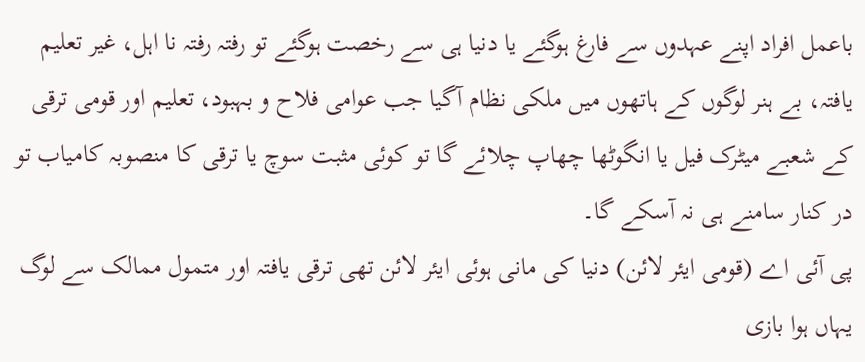باعمل افراد اپنے عہدوں سے فارغ ہوگئے یا دنیا ہی سے رخصت ہوگئے تو رفتہ رفتہ نا اہل، غیر تعلیم یافتہ، بے ہنر لوگوں کے ہاتھوں میں ملکی نظام آگیا جب عوامی فلاح و بہبود، تعلیم اور قومی ترقی کے شعبے میٹرک فیل یا انگوٹھا چھاپ چلائے گا تو کوئی مثبت سوچ یا ترقی کا منصوبہ کامیاب تو در کنار سامنے ہی نہ آسکے گا۔
پی آئی اے (قومی ایئر لائن) دنیا کی مانی ہوئی ایئر لائن تھی ترقی یافتہ اور متمول ممالک سے لوگ یہاں ہوا بازی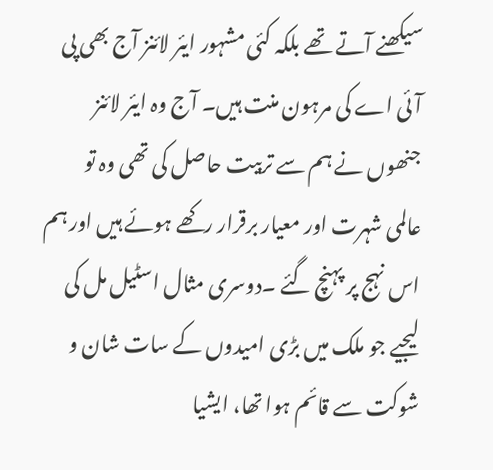سیکھنے آتے تھے بلکہ کئی مشہور ایئر لائنز آج بھی پی آئی اے کی مرہون منت ہیں۔ آج وہ ایئر لائنز جنھوں نے ہم سے تربیت حاصل کی تھی وہ تو عالمی شہرت اور معیار برقرار رکھے ہوئے ہیں اور ہم اس نہج پر پہنچ گئے ۔دوسری مثال اسٹیل مل کی لیجیے جو ملک میں بڑی امیدوں کے سات شان و شوکت سے قائم ہوا تھا، ایشیا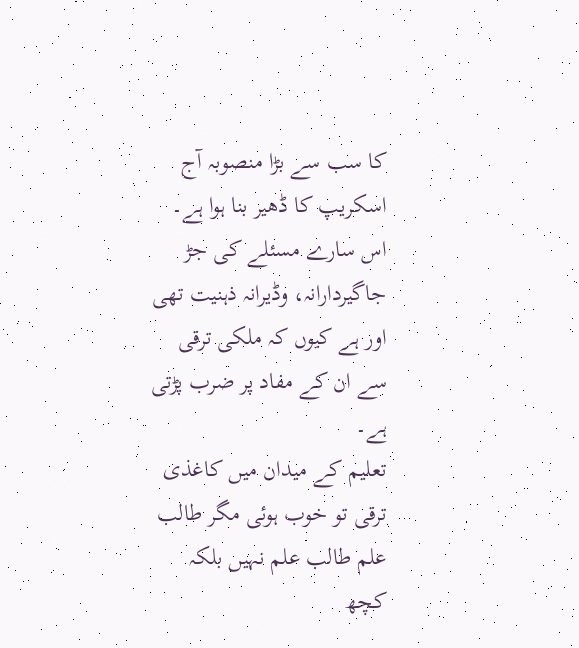کا سب سے بڑا منصوبہ آج اسکریپ کا ڈھیر بنا ہوا ہے۔ اس سارے مسئلے کی جڑ جاگیردارانہ، وڈیرانہ ذہنیت تھی اور ہے کیوں کہ ملکی ترقی سے ان کے مفاد پر ضرب پڑتی ہے۔
تعلیم کے میدان میں کاغذی ترقی تو خوب ہوئی مگر طالب علم طالب علم نہیں بلکہ کچھ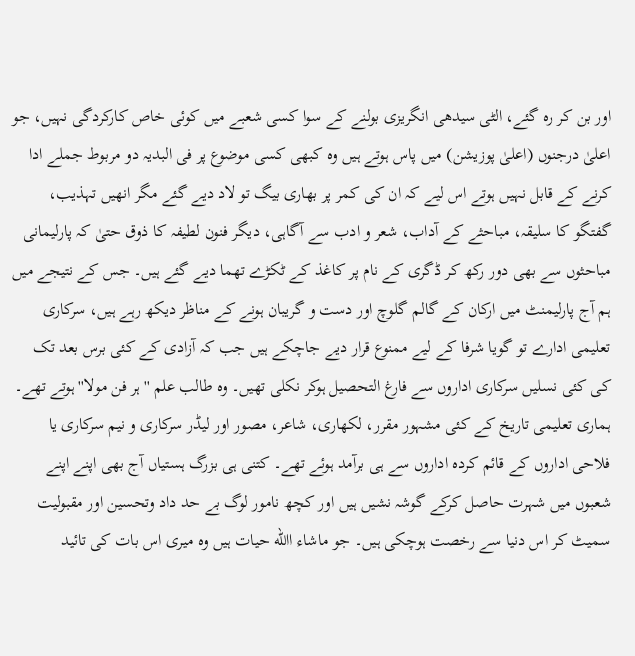اور بن کر رہ گئے، الٹی سیدھی انگریزی بولنے کے سوا کسی شعبے میں کوئی خاص کارکردگی نہیں، جو اعلیٰ درجنوں (اعلیٰ پوزیشن) میں پاس ہوتے ہیں وہ کبھی کسی موضوع پر فی البدیہ دو مربوط جملے ادا کرنے کے قابل نہیں ہوتے اس لیے کہ ان کی کمر پر بھاری بیگ تو لاد دیے گئے مگر انھیں تہذیب، گفتگو کا سلیقہ، مباحثے کے آداب، شعر و ادب سے آگاہی، دیگر فنون لطیفہ کا ذوق حتیٰ کہ پارلیمانی مباحثوں سے بھی دور رکھ کر ڈگری کے نام پر کاغذ کے ٹکڑے تھما دیے گئے ہیں۔ جس کے نتیجے میں ہم آج پارلیمنٹ میں ارکان کے گالم گلوچ اور دست و گریبان ہونے کے مناظر دیکھ رہے ہیں، سرکاری تعلیمی ادارے تو گویا شرفا کے لیے ممنوع قرار دیے جاچکے ہیں جب کہ آزادی کے کئی برس بعد تک کی کئی نسلیں سرکاری اداروں سے فارغ التحصیل ہوکر نکلی تھیں۔ وہ طالب علم ''ہر فن مولا'' ہوتے تھے۔
ہماری تعلیمی تاریخ کے کئی مشہور مقرر، لکھاری، شاعر، مصور اور لیڈر سرکاری و نیم سرکاری یا فلاحی اداروں کے قائم کردہ اداروں سے ہی برآمد ہوئے تھے۔ کتنی ہی بزرگ ہستیاں آج بھی اپنے اپنے شعبوں میں شہرت حاصل کرکے گوشہ نشیں ہیں اور کچھ نامور لوگ بے حد داد وتحسین اور مقبولیت سمیٹ کر اس دنیا سے رخصت ہوچکی ہیں۔ جو ماشاء االله حیات ہیں وہ میری اس بات کی تائید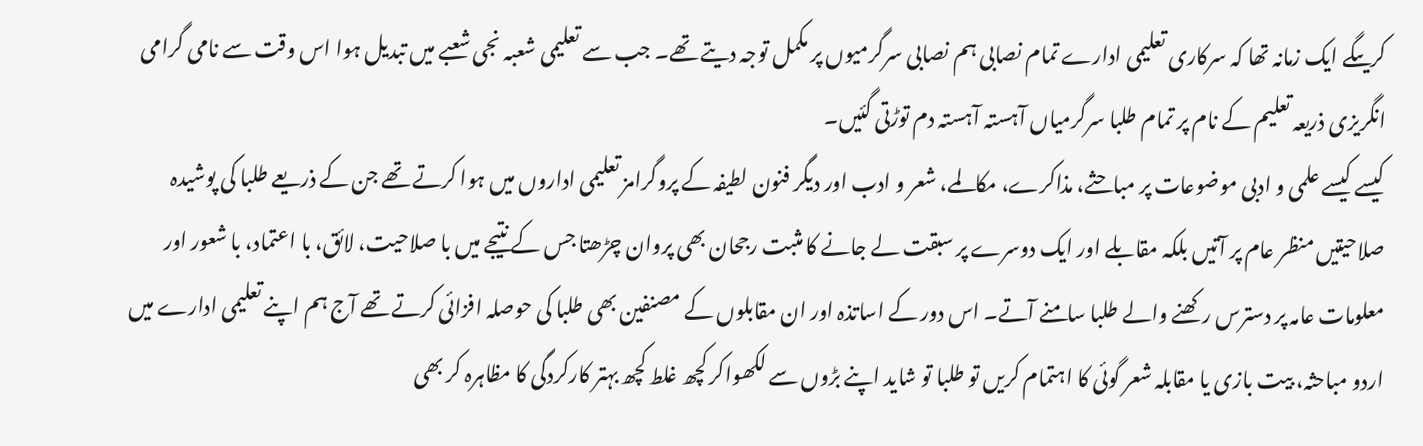کریںگے ایک زمانہ تھا کہ سرکاری تعلیمی ادارے تمام نصابی ہم نصابی سرگرمیوں پر مکمل توجہ دیتے تھے۔ جب سے تعلیمی شعبہ نجی شعبے میں تبدیل ہوا اس وقت سے نامی گرامی انگریزی ذریعہ تعلیم کے نام پر تمام طلبا سرگرمیاں آہستہ آہستہ دم توڑتی گئیں۔
کیسے کیسے علمی و ادبی موضوعات پر مباحثے، مذاکرے، مکالمے، شعر و ادب اور دیگر فنون لطیفہ کے پروگرامز تعلیمی اداروں میں ہوا کرتے تھے جن کے ذریعے طلبا کی پوشیدہ صلاحیتیں منظر عام پر آتیں بلکہ مقابلے اور ایک دوسرے پر سبقت لے جانے کا مثبت رجحان بھی پروان چڑھتا جس کے نتیجے میں با صلاحیت، لائق، با اعتماد، با شعور اور معلومات عامہ پر دسترس رکھنے والے طلبا سامنے آتے۔ اس دور کے اساتذہ اور ان مقابلوں کے مصنفین بھی طلبا کی حوصلہ افزائی کرتے تھے آج ہم اپنے تعلیمی ادارے میں اردو مباحثہ، بیت بازی یا مقابلہ شعر گوئی کا اہتمام کریں تو طلبا تو شاید اپنے بڑوں سے لکھواکر کچھ غلط کچھ بہتر کارکردگی کا مظاہرہ کر بھی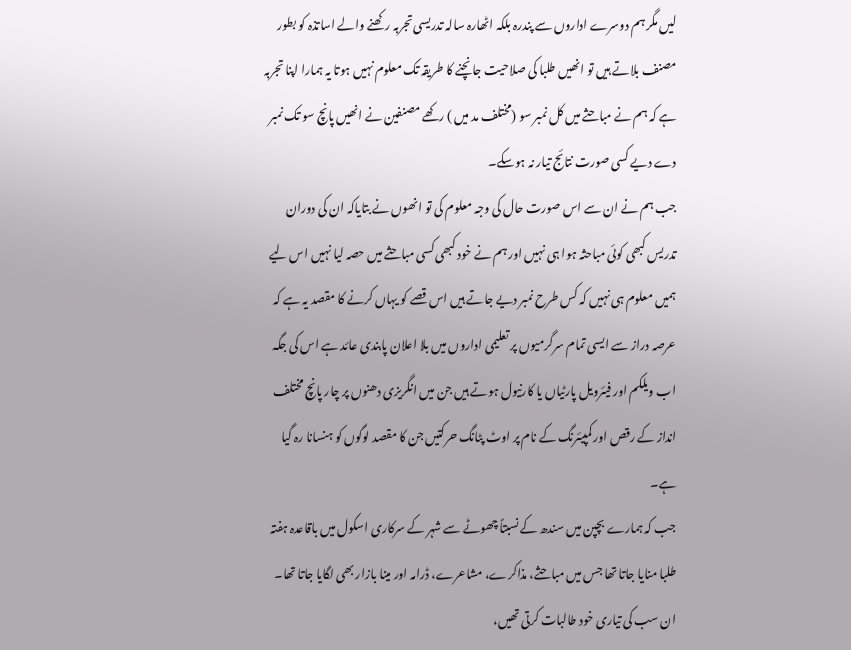لیں مگر ہم دوسرے اداروں سے پندرہ بلکہ اٹھارہ سالہ تدریسی تجربہ رکھنے والے اساتذہ کو بطور مصنف بلاتے ہیں تو انھیں طلبا کی صلاحیت جانچنے کا طریقہ تک معلوم نہیں ہوتا یہ ہمارا اپنا تجربہ ہے کہ ہم نے مباحثے میں کل نمبر سو (مختلف مد میں ) رکھے مصنفین نے انھیں پانچ سو تک نمبر دے دیے کسی صورت نتائج تیار نہ ہوسکے۔
جب ہم نے ان سے اس صورت حال کی وجہ معلوم کی تو انھوں نے بتایاکہ ان کی دوران تدریس کبھی کوئی مباحثہ ہوا ہی نہیں اور ہم نے خود کبھی کسی مباحثے میں حصہ لیا نہیں اس لیے ہمیں معلوم ہی نہیں کہ کس طرح نمبر دیے جاتے ہیں اس قصے کو یہاں کرنے کا مقصد یہ ہے کہ عرصہ دراز سے ایسی تمام سرگرمیوں پر تعلیمی اداروں میں بلا اعلان پابندی عائد ہے اس کی جگہ اب ویلکم اور فیئرویل پارٹیاں یا کارنیول ہوتے ہیں جن میں انگریزی دھنوں پر چار پانچ مختلف انداز کے رقص اور کمپیئرنگ کے نام پر اوٹ پٹانگ حرکتیں جن کا مقصد لوگوں کو ہنسانا رہ گیا ہے۔
جب کہ ہمارے بچپن میں سندھ کے نسبتاً چھوٹے سے شہر کے سرکاری اسکول میں باقاعدہ ہفتہ طلبا منایا جاتا تھا جس میں مباحثے، مذاکرے، مشاعرے، ڈرامہ اور مینا بازار بھی لگایا جاتا تھا۔ ان سب کی تیاری خود طالبات کرتی تھیں،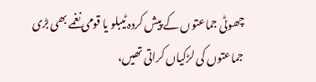چھوٹی جماعتوں کے پیش کردہ ٹیبلو یا قومی نغمے بھی بڑی جماعتوں کی لڑکیاں کراتی تھیں،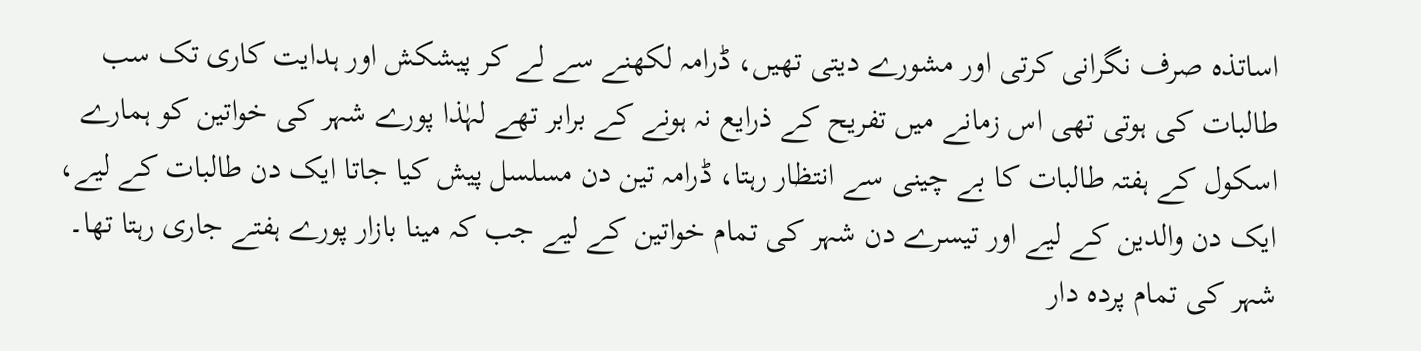اساتذہ صرف نگرانی کرتی اور مشورے دیتی تھیں، ڈرامہ لکھنے سے لے کر پیشکش اور ہدایت کاری تک سب طالبات کی ہوتی تھی اس زمانے میں تفریح کے ذرایع نہ ہونے کے برابر تھے لہٰذا پورے شہر کی خواتین کو ہمارے اسکول کے ہفتہ طالبات کا بے چینی سے انتظار رہتا، ڈرامہ تین دن مسلسل پیش کیا جاتا ایک دن طالبات کے لیے، ایک دن والدین کے لیے اور تیسرے دن شہر کی تمام خواتین کے لیے جب کہ مینا بازار پورے ہفتے جاری رہتا تھا۔
شہر کی تمام پردہ دار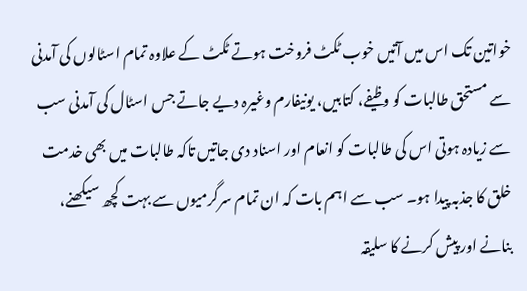خواتین تک اس میں آتیں خوب ٹکٹ فروخت ہوتے ٹکٹ کے علاوہ تمام اسٹالوں کی آمدنی سے مستحق طالبات کو وظیفے، کتابیں، یونیفارم وغیرہ دیے جاتے جس اسٹال کی آمدنی سب سے زیادہ ہوتی اس کی طالبات کو انعام اور اسناد دی جاتیں تاکہ طالبات میں بھی خدمت خلق کا جذبہ پیدا ہو۔ سب سے اہم بات کہ ان تمام سرگرمیوں سے بہت کچھ سیکھنے، بنانے اور پیش کرنے کا سلیقہ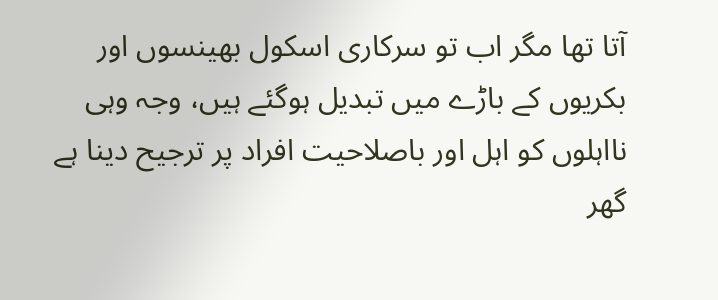آتا تھا مگر اب تو سرکاری اسکول بھینسوں اور بکریوں کے باڑے میں تبدیل ہوگئے ہیں، وجہ وہی نااہلوں کو اہل اور باصلاحیت افراد پر ترجیح دینا ہے گھر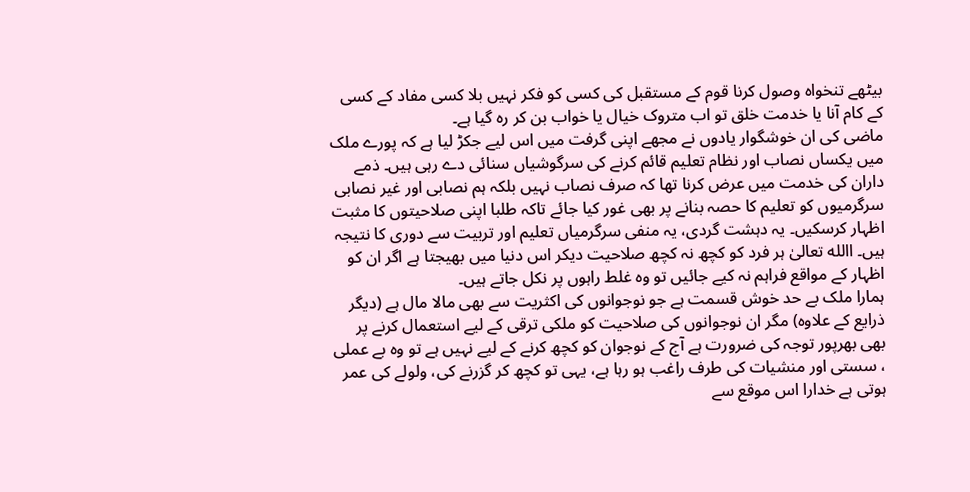بیٹھے تنخواہ وصول کرنا قوم کے مستقبل کی کسی کو فکر نہیں بلا کسی مفاد کے کسی کے کام آنا یا خدمت خلق تو اب متروک خیال یا خواب بن کر رہ گیا ہے۔
ماضی کی ان خوشگوار یادوں نے مجھے اپنی گرفت میں اس لیے جکڑ لیا ہے کہ پورے ملک میں یکساں نصاب اور نظام تعلیم قائم کرنے کی سرگوشیاں سنائی دے رہی ہیں۔ ذمے داران کی خدمت میں عرض کرنا تھا کہ صرف نصاب نہیں بلکہ ہم نصابی اور غیر نصابی سرگرمیوں کو تعلیم کا حصہ بنانے پر بھی غور کیا جائے تاکہ طلبا اپنی صلاحیتوں کا مثبت اظہار کرسکیں۔ یہ دہشت گردی، یہ منفی سرگرمیاں تعلیم اور تربیت سے دوری کا نتیجہ ہیں۔ االله تعالیٰ ہر فرد کو کچھ نہ کچھ صلاحیت دیکر اس دنیا میں بھیجتا ہے اگر ان کو اظہار کے مواقع فراہم نہ کیے جائیں تو وہ غلط راہوں پر نکل جاتے ہیں۔
ہمارا ملک بے حد خوش قسمت ہے جو نوجوانوں کی اکثریت سے بھی مالا مال ہے (دیگر ذرایع کے علاوہ) مگر ان نوجوانوں کی صلاحیت کو ملکی ترقی کے لیے استعمال کرنے پر بھی بھرپور توجہ کی ضرورت ہے آج کے نوجوان کو کچھ کرنے کے لیے نہیں ہے تو وہ بے عملی ، سستی اور منشیات کی طرف راغب ہو رہا ہے، یہی تو کچھ کر گزرنے کی، ولولے کی عمر ہوتی ہے خدارا اس موقع سے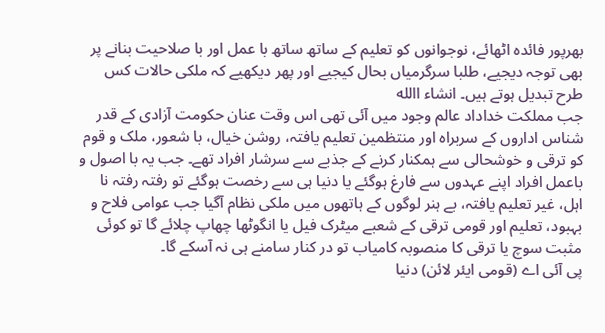بھرپور فائدہ اٹھائے، نوجوانوں کو تعلیم کے ساتھ ساتھ با عمل اور با صلاحیت بنانے پر بھی توجہ دیجیے، طلبا سرگرمیاں بحال کیجیے اور پھر دیکھیے کہ ملکی حالات کس طرح تبدیل ہوتے ہیں۔ انشاء االله
جب مملکت خداداد عالم وجود میں آئی تھی اس وقت عنان حکومت آزادی کے قدر شناس اداروں کے سربراہ اور منتظمین تعلیم یافتہ، روشن خیال، با شعور، ملک و قوم کو ترقی و خوشحالی سے ہمکنار کرنے کے جذبے سے سرشار افراد تھے۔ جب یہ با اصول و باعمل افراد اپنے عہدوں سے فارغ ہوگئے یا دنیا ہی سے رخصت ہوگئے تو رفتہ رفتہ نا اہل، غیر تعلیم یافتہ، بے ہنر لوگوں کے ہاتھوں میں ملکی نظام آگیا جب عوامی فلاح و بہبود، تعلیم اور قومی ترقی کے شعبے میٹرک فیل یا انگوٹھا چھاپ چلائے گا تو کوئی مثبت سوچ یا ترقی کا منصوبہ کامیاب تو در کنار سامنے ہی نہ آسکے گا۔
پی آئی اے (قومی ایئر لائن) دنیا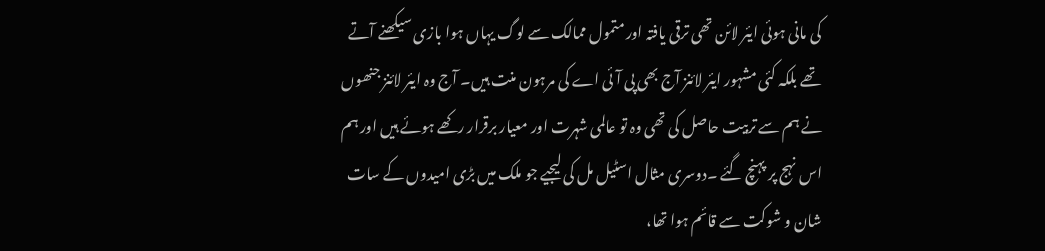کی مانی ہوئی ایئر لائن تھی ترقی یافتہ اور متمول ممالک سے لوگ یہاں ہوا بازی سیکھنے آتے تھے بلکہ کئی مشہور ایئر لائنز آج بھی پی آئی اے کی مرہون منت ہیں۔ آج وہ ایئر لائنز جنھوں نے ہم سے تربیت حاصل کی تھی وہ تو عالمی شہرت اور معیار برقرار رکھے ہوئے ہیں اور ہم اس نہج پر پہنچ گئے ۔دوسری مثال اسٹیل مل کی لیجیے جو ملک میں بڑی امیدوں کے سات شان و شوکت سے قائم ہوا تھا،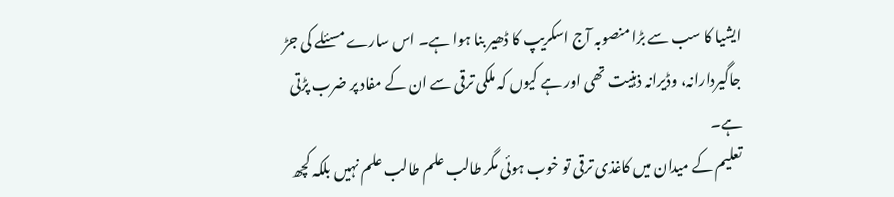ایشیا کا سب سے بڑا منصوبہ آج اسکریپ کا ڈھیر بنا ہوا ہے۔ اس سارے مسئلے کی جڑ جاگیردارانہ، وڈیرانہ ذہنیت تھی اور ہے کیوں کہ ملکی ترقی سے ان کے مفاد پر ضرب پڑتی ہے۔
تعلیم کے میدان میں کاغذی ترقی تو خوب ہوئی مگر طالب علم طالب علم نہیں بلکہ کچھ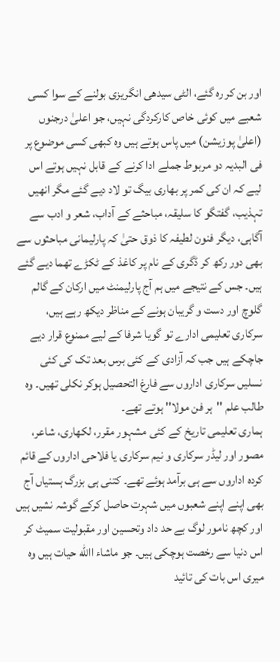اور بن کر رہ گئے، الٹی سیدھی انگریزی بولنے کے سوا کسی شعبے میں کوئی خاص کارکردگی نہیں، جو اعلیٰ درجنوں (اعلیٰ پوزیشن) میں پاس ہوتے ہیں وہ کبھی کسی موضوع پر فی البدیہ دو مربوط جملے ادا کرنے کے قابل نہیں ہوتے اس لیے کہ ان کی کمر پر بھاری بیگ تو لاد دیے گئے مگر انھیں تہذیب، گفتگو کا سلیقہ، مباحثے کے آداب، شعر و ادب سے آگاہی، دیگر فنون لطیفہ کا ذوق حتیٰ کہ پارلیمانی مباحثوں سے بھی دور رکھ کر ڈگری کے نام پر کاغذ کے ٹکڑے تھما دیے گئے ہیں۔ جس کے نتیجے میں ہم آج پارلیمنٹ میں ارکان کے گالم گلوچ اور دست و گریبان ہونے کے مناظر دیکھ رہے ہیں، سرکاری تعلیمی ادارے تو گویا شرفا کے لیے ممنوع قرار دیے جاچکے ہیں جب کہ آزادی کے کئی برس بعد تک کی کئی نسلیں سرکاری اداروں سے فارغ التحصیل ہوکر نکلی تھیں۔ وہ طالب علم ''ہر فن مولا'' ہوتے تھے۔
ہماری تعلیمی تاریخ کے کئی مشہور مقرر، لکھاری، شاعر، مصور اور لیڈر سرکاری و نیم سرکاری یا فلاحی اداروں کے قائم کردہ اداروں سے ہی برآمد ہوئے تھے۔ کتنی ہی بزرگ ہستیاں آج بھی اپنے اپنے شعبوں میں شہرت حاصل کرکے گوشہ نشیں ہیں اور کچھ نامور لوگ بے حد داد وتحسین اور مقبولیت سمیٹ کر اس دنیا سے رخصت ہوچکی ہیں۔ جو ماشاء االله حیات ہیں وہ میری اس بات کی تائید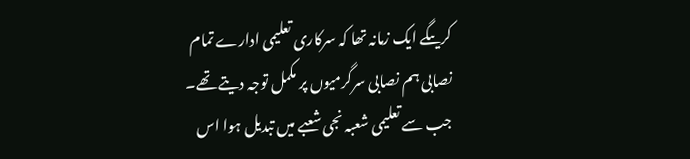کریںگے ایک زمانہ تھا کہ سرکاری تعلیمی ادارے تمام نصابی ہم نصابی سرگرمیوں پر مکمل توجہ دیتے تھے۔ جب سے تعلیمی شعبہ نجی شعبے میں تبدیل ہوا اس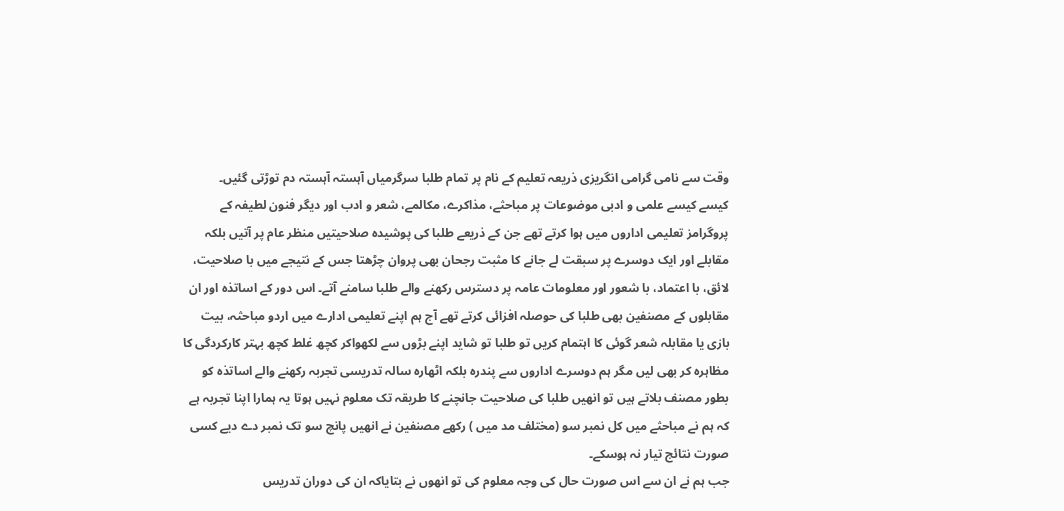وقت سے نامی گرامی انگریزی ذریعہ تعلیم کے نام پر تمام طلبا سرگرمیاں آہستہ آہستہ دم توڑتی گئیں۔
کیسے کیسے علمی و ادبی موضوعات پر مباحثے، مذاکرے، مکالمے، شعر و ادب اور دیگر فنون لطیفہ کے پروگرامز تعلیمی اداروں میں ہوا کرتے تھے جن کے ذریعے طلبا کی پوشیدہ صلاحیتیں منظر عام پر آتیں بلکہ مقابلے اور ایک دوسرے پر سبقت لے جانے کا مثبت رجحان بھی پروان چڑھتا جس کے نتیجے میں با صلاحیت، لائق، با اعتماد، با شعور اور معلومات عامہ پر دسترس رکھنے والے طلبا سامنے آتے۔ اس دور کے اساتذہ اور ان مقابلوں کے مصنفین بھی طلبا کی حوصلہ افزائی کرتے تھے آج ہم اپنے تعلیمی ادارے میں اردو مباحثہ، بیت بازی یا مقابلہ شعر گوئی کا اہتمام کریں تو طلبا تو شاید اپنے بڑوں سے لکھواکر کچھ غلط کچھ بہتر کارکردگی کا مظاہرہ کر بھی لیں مگر ہم دوسرے اداروں سے پندرہ بلکہ اٹھارہ سالہ تدریسی تجربہ رکھنے والے اساتذہ کو بطور مصنف بلاتے ہیں تو انھیں طلبا کی صلاحیت جانچنے کا طریقہ تک معلوم نہیں ہوتا یہ ہمارا اپنا تجربہ ہے کہ ہم نے مباحثے میں کل نمبر سو (مختلف مد میں ) رکھے مصنفین نے انھیں پانچ سو تک نمبر دے دیے کسی صورت نتائج تیار نہ ہوسکے۔
جب ہم نے ان سے اس صورت حال کی وجہ معلوم کی تو انھوں نے بتایاکہ ان کی دوران تدریس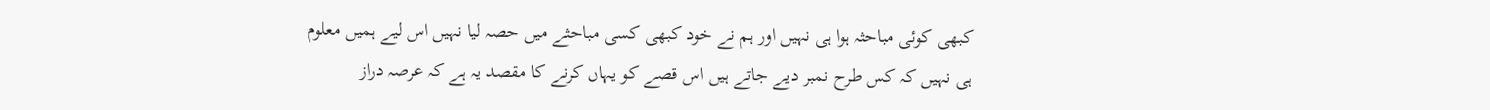کبھی کوئی مباحثہ ہوا ہی نہیں اور ہم نے خود کبھی کسی مباحثے میں حصہ لیا نہیں اس لیے ہمیں معلوم ہی نہیں کہ کس طرح نمبر دیے جاتے ہیں اس قصے کو یہاں کرنے کا مقصد یہ ہے کہ عرصہ دراز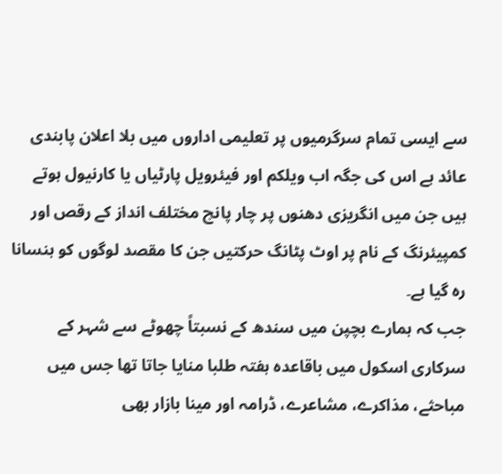سے ایسی تمام سرگرمیوں پر تعلیمی اداروں میں بلا اعلان پابندی عائد ہے اس کی جگہ اب ویلکم اور فیئرویل پارٹیاں یا کارنیول ہوتے ہیں جن میں انگریزی دھنوں پر چار پانچ مختلف انداز کے رقص اور کمپیئرنگ کے نام پر اوٹ پٹانگ حرکتیں جن کا مقصد لوگوں کو ہنسانا رہ گیا ہے۔
جب کہ ہمارے بچپن میں سندھ کے نسبتاً چھوٹے سے شہر کے سرکاری اسکول میں باقاعدہ ہفتہ طلبا منایا جاتا تھا جس میں مباحثے، مذاکرے، مشاعرے، ڈرامہ اور مینا بازار بھی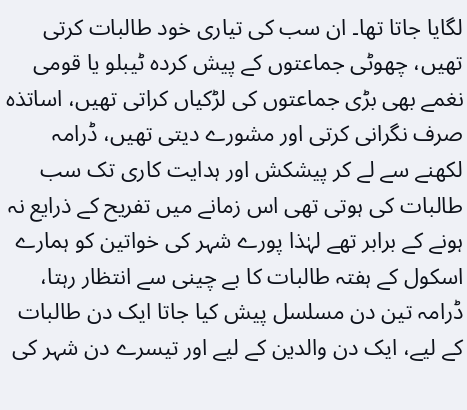لگایا جاتا تھا۔ ان سب کی تیاری خود طالبات کرتی تھیں، چھوٹی جماعتوں کے پیش کردہ ٹیبلو یا قومی نغمے بھی بڑی جماعتوں کی لڑکیاں کراتی تھیں، اساتذہ صرف نگرانی کرتی اور مشورے دیتی تھیں، ڈرامہ لکھنے سے لے کر پیشکش اور ہدایت کاری تک سب طالبات کی ہوتی تھی اس زمانے میں تفریح کے ذرایع نہ ہونے کے برابر تھے لہٰذا پورے شہر کی خواتین کو ہمارے اسکول کے ہفتہ طالبات کا بے چینی سے انتظار رہتا، ڈرامہ تین دن مسلسل پیش کیا جاتا ایک دن طالبات کے لیے، ایک دن والدین کے لیے اور تیسرے دن شہر کی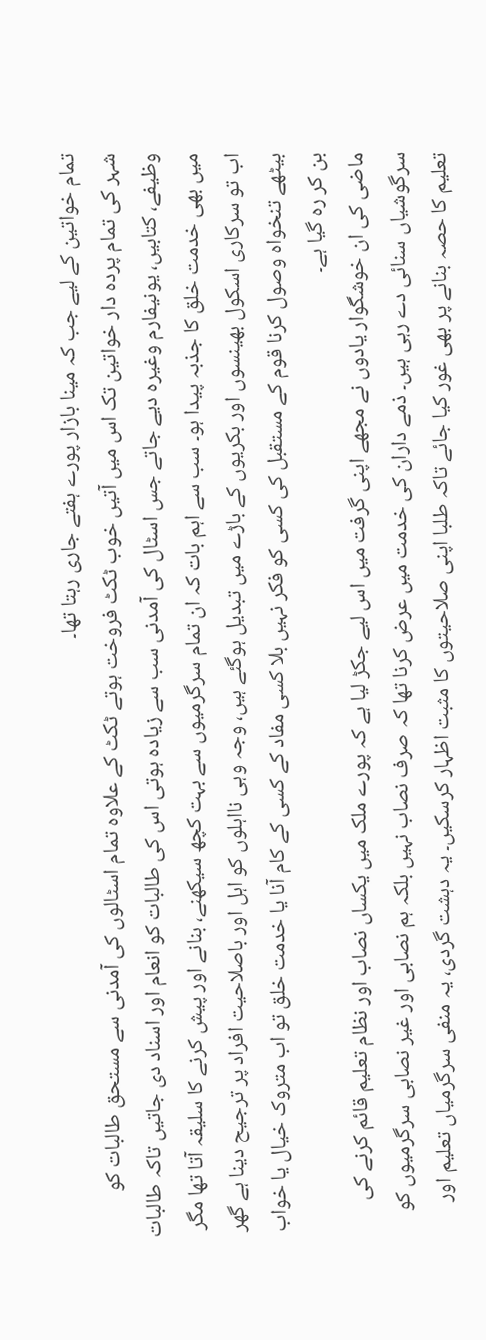تمام خواتین کے لیے جب کہ مینا بازار پورے ہفتے جاری رہتا تھا۔
شہر کی تمام پردہ دار خواتین تک اس میں آتیں خوب ٹکٹ فروخت ہوتے ٹکٹ کے علاوہ تمام اسٹالوں کی آمدنی سے مستحق طالبات کو وظیفے، کتابیں، یونیفارم وغیرہ دیے جاتے جس اسٹال کی آمدنی سب سے زیادہ ہوتی اس کی طالبات کو انعام اور اسناد دی جاتیں تاکہ طالبات میں بھی خدمت خلق کا جذبہ پیدا ہو۔ سب سے اہم بات کہ ان تمام سرگرمیوں سے بہت کچھ سیکھنے، بنانے اور پیش کرنے کا سلیقہ آتا تھا مگر اب تو سرکاری اسکول بھینسوں اور بکریوں کے باڑے میں تبدیل ہوگئے ہیں، وجہ وہی نااہلوں کو اہل اور باصلاحیت افراد پر ترجیح دینا ہے گھر بیٹھے تنخواہ وصول کرنا قوم کے مستقبل کی کسی کو فکر نہیں بلا کسی مفاد کے کسی کے کام آنا یا خدمت خلق تو اب متروک خیال یا خواب بن کر رہ گیا ہے۔
ماضی کی ان خوشگوار یادوں نے مجھے اپنی گرفت میں اس لیے جکڑ لیا ہے کہ پورے ملک میں یکساں نصاب اور نظام تعلیم قائم کرنے کی سرگوشیاں سنائی دے رہی ہیں۔ ذمے داران کی خدمت میں عرض کرنا تھا کہ صرف نصاب نہیں بلکہ ہم نصابی اور غیر نصابی سرگرمیوں کو تعلیم کا حصہ بنانے پر بھی غور کیا جائے تاکہ طلبا اپنی صلاحیتوں کا مثبت اظہار کرسکیں۔ یہ دہشت گردی، یہ منفی سرگرمیاں تعلیم اور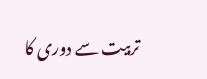تربیت سے دوری کا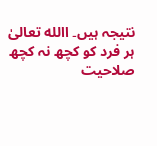نتیجہ ہیں۔ االله تعالیٰ ہر فرد کو کچھ نہ کچھ صلاحیت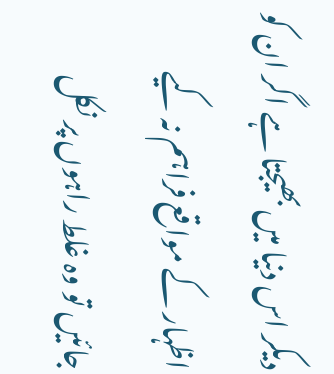دیکر اس دنیا میں بھیجتا ہے اگر ان کو اظہار کے مواقع فراہم نہ کیے جائیں تو وہ غلط راہوں پر نکل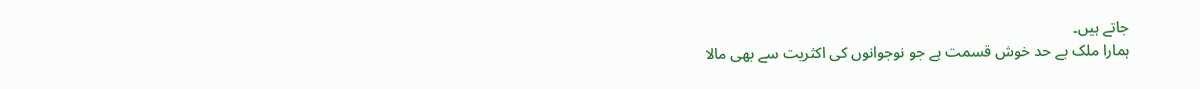جاتے ہیں۔
ہمارا ملک بے حد خوش قسمت ہے جو نوجوانوں کی اکثریت سے بھی مالا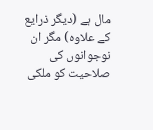مال ہے (دیگر ذرایع کے علاوہ) مگر ان نوجوانوں کی صلاحیت کو ملکی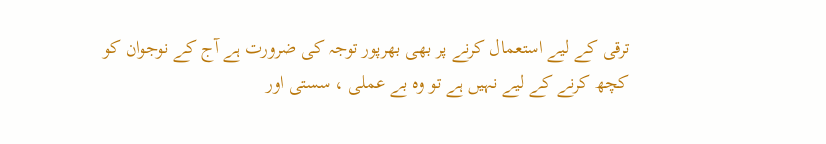ترقی کے لیے استعمال کرنے پر بھی بھرپور توجہ کی ضرورت ہے آج کے نوجوان کو کچھ کرنے کے لیے نہیں ہے تو وہ بے عملی ، سستی اور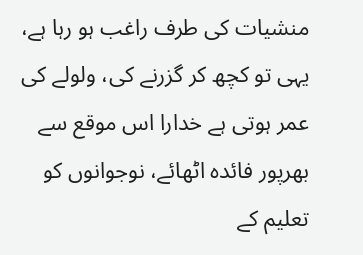منشیات کی طرف راغب ہو رہا ہے، یہی تو کچھ کر گزرنے کی، ولولے کی عمر ہوتی ہے خدارا اس موقع سے بھرپور فائدہ اٹھائے، نوجوانوں کو تعلیم کے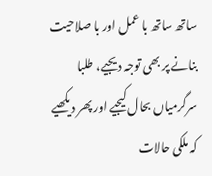ساتھ ساتھ با عمل اور با صلاحیت بنانے پر بھی توجہ دیجیے، طلبا سرگرمیاں بحال کیجیے اور پھر دیکھیے کہ ملکی حالات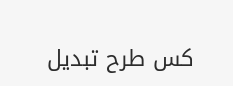کس طرح تبدیل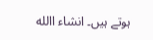ہوتے ہیں۔ انشاء االله